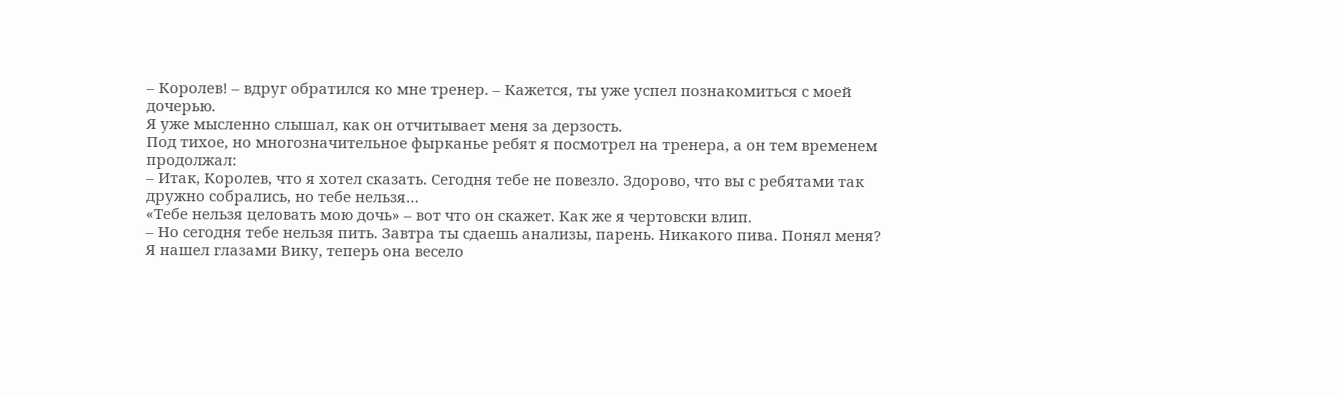– Королев! – вдруг обратился ко мне тренер. – Кажется, ты уже успел познакомиться с моей дочерью.
Я уже мысленно слышал, как он отчитывает меня за дерзость.
Под тихое, но многозначительное фырканье ребят я посмотрел на тренера, а он тем временем продолжал:
– Итак, Королев, что я хотел сказать. Сегодня тебе не повезло. Здорово, что вы с ребятами так дружно собрались, но тебе нельзя…
«Тебе нельзя целовать мою дочь» – вот что он скажет. Как же я чертовски влип.
– Но сегодня тебе нельзя пить. Завтра ты сдаешь анализы, парень. Никакого пива. Понял меня?
Я нашел глазами Вику, теперь она весело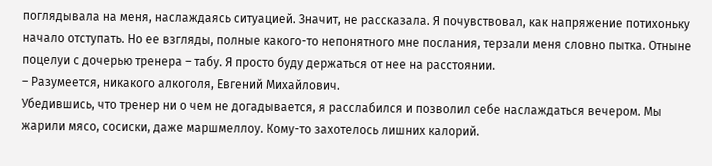поглядывала на меня, наслаждаясь ситуацией. Значит, не рассказала. Я почувствовал, как напряжение потихоньку начало отступать. Но ее взгляды, полные какого-то непонятного мне послания, терзали меня словно пытка. Отныне поцелуи с дочерью тренера – табу. Я просто буду держаться от нее на расстоянии.
– Разумеется, никакого алкоголя, Евгений Михайлович.
Убедившись, что тренер ни о чем не догадывается, я расслабился и позволил себе наслаждаться вечером. Мы жарили мясо, сосиски, даже маршмеллоу. Кому-то захотелось лишних калорий.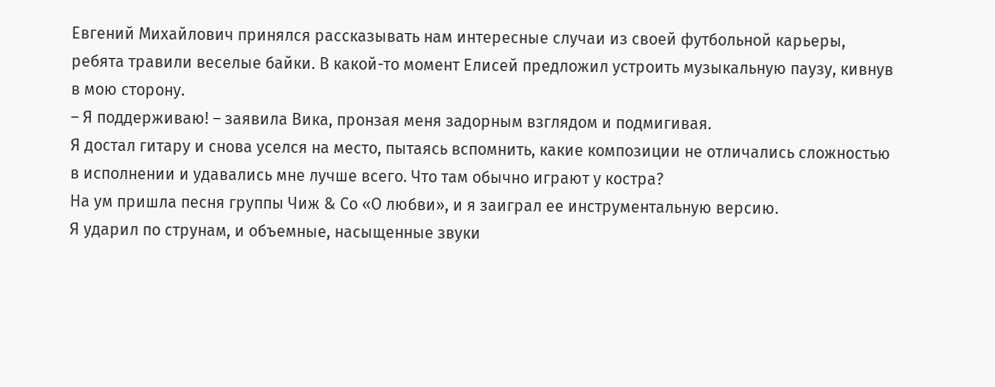Евгений Михайлович принялся рассказывать нам интересные случаи из своей футбольной карьеры, ребята травили веселые байки. В какой-то момент Елисей предложил устроить музыкальную паузу, кивнув в мою сторону.
– Я поддерживаю! – заявила Вика, пронзая меня задорным взглядом и подмигивая.
Я достал гитару и снова уселся на место, пытаясь вспомнить, какие композиции не отличались сложностью в исполнении и удавались мне лучше всего. Что там обычно играют у костра?
На ум пришла песня группы Чиж & Со «О любви», и я заиграл ее инструментальную версию.
Я ударил по струнам, и объемные, насыщенные звуки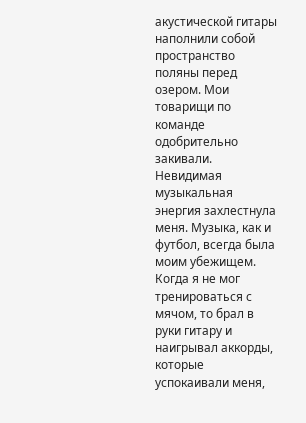акустической гитары наполнили собой пространство поляны перед озером. Мои товарищи по команде одобрительно закивали.
Невидимая музыкальная энергия захлестнула меня. Музыка, как и футбол, всегда была моим убежищем. Когда я не мог тренироваться с мячом, то брал в руки гитару и наигрывал аккорды, которые успокаивали меня,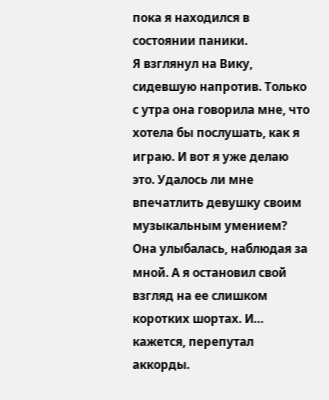пока я находился в состоянии паники.
Я взглянул на Вику, сидевшую напротив. Только с утра она говорила мне, что хотела бы послушать, как я играю. И вот я уже делаю это. Удалось ли мне впечатлить девушку своим музыкальным умением?
Она улыбалась, наблюдая за мной. А я остановил свой взгляд на ее слишком коротких шортах. И… кажется, перепутал аккорды.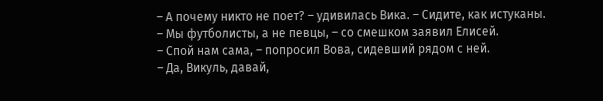– А почему никто не поет? – удивилась Вика. – Сидите, как истуканы.
– Мы футболисты, а не певцы, – со смешком заявил Елисей.
– Спой нам сама, – попросил Вова, сидевший рядом с ней.
– Да, Викуль, давай,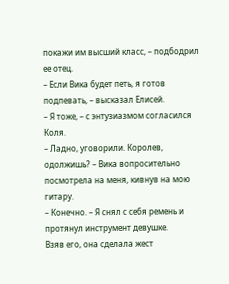покажи им высший класс, – подбодрил ее отец.
– Если Вика будет петь, я готов подпевать, – высказал Елисей.
– Я тоже, – с энтузиазмом согласился Коля.
– Ладно, уговорили. Королев, одолжишь? – Вика вопросительно посмотрела на меня, кивнув на мою гитару.
– Конечно. – Я снял с себя ремень и протянул инструмент девушке.
Взяв его, она сделала жест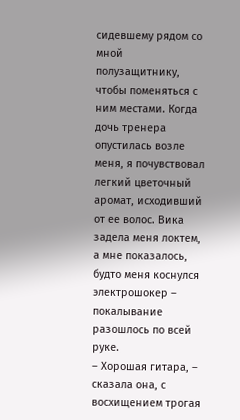сидевшему рядом со мной полузащитнику, чтобы поменяться с ним местами. Когда дочь тренера опустилась возле меня, я почувствовал легкий цветочный аромат, исходивший от ее волос. Вика задела меня локтем, а мне показалось, будто меня коснулся электрошокер – покалывание разошлось по всей руке.
– Хорошая гитара, – сказала она, с восхищением трогая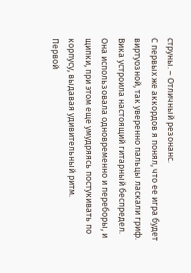струны. – Отличный резонанс.
С первых же аккордов я понял, что ее игра будет виртуозной, так уверенно пальцы ласкали гриф. Вика устроила настоящий гитарный беспредел. Она использовала одновременно и переборы, и щипки, при этом еще умудряясь постукивать по корпусу, выдавая удивительный ритм.
Первой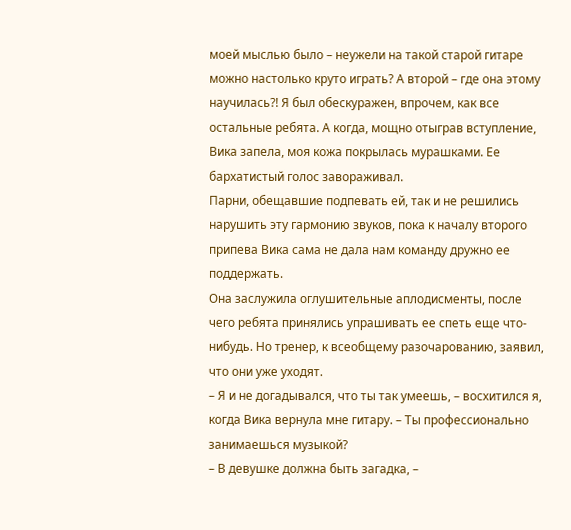моей мыслью было – неужели на такой старой гитаре можно настолько круто играть? А второй – где она этому научилась?! Я был обескуражен, впрочем, как все остальные ребята. А когда, мощно отыграв вступление, Вика запела, моя кожа покрылась мурашками. Ее бархатистый голос завораживал.
Парни, обещавшие подпевать ей, так и не решились нарушить эту гармонию звуков, пока к началу второго припева Вика сама не дала нам команду дружно ее поддержать.
Она заслужила оглушительные аплодисменты, после чего ребята принялись упрашивать ее спеть еще что-нибудь. Но тренер, к всеобщему разочарованию, заявил, что они уже уходят.
– Я и не догадывался, что ты так умеешь, – восхитился я, когда Вика вернула мне гитару. – Ты профессионально занимаешься музыкой?
– В девушке должна быть загадка, –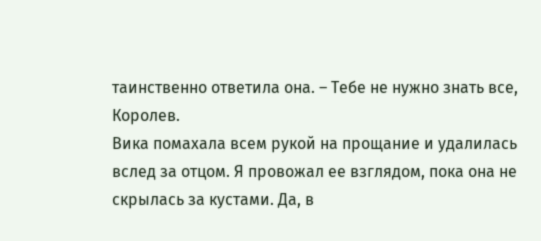таинственно ответила она. – Тебе не нужно знать все, Королев.
Вика помахала всем рукой на прощание и удалилась вслед за отцом. Я провожал ее взглядом, пока она не скрылась за кустами. Да, в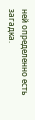ней определенно есть загадка.